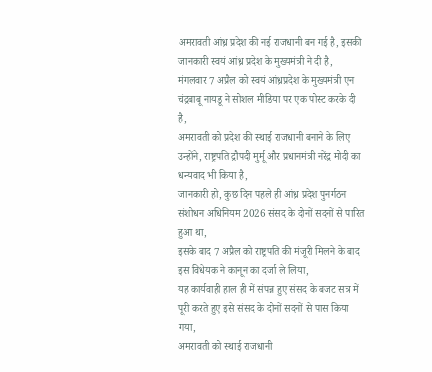अमरावती आंध्र प्रदेश की नई राजधानी बन गई है, इसकी जानकारी स्वयं आंध्र प्रदेश के मुख्यमंत्री ने दी है,
मंगलवार 7 अप्रैल को स्वयं आंध्रप्रदेश के मुख्यमंत्री एन चंद्रबाबू नायडू ने सोशल मीडिया पर एक पोस्ट करके दी है,
अमरावती को प्रदेश की स्थाई राजधानी बनाने के लिए उन्होंने, राष्ट्रपति द्रौपदी मुर्मू और प्रधानमंत्री नरेंद्र मोदी का धन्यवाद भी किया है,
जानकारी हो, कुछ दिन पहले ही आंध्र प्रदेश पुनर्गठन संशोधन अधिनियम 2026 संसद के दोनों सदनों से पारित हुआ था,
इसके बाद 7 अप्रैल को राष्ट्रपति की मंजूरी मिलने के बाद इस विधेयक ने कानून का दर्जा ले लिया,
यह कार्यवाही हाल ही में संपन्न हुए संसद के बजट सत्र में पूरी करते हुए इसे संसद के दोनों सदनों से पास किया गया,
अमरावती को स्थाई राजधानी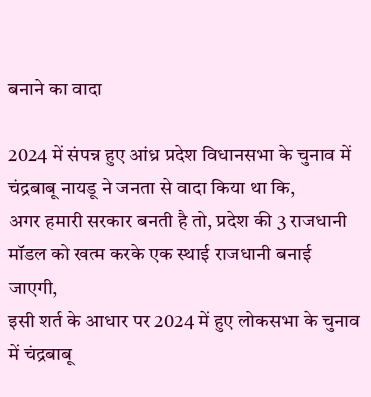बनाने का वादा

2024 में संपन्न हुए आंध्र प्रदेश विधानसभा के चुनाव में चंद्रबाबू नायडू ने जनता से वादा किया था कि,
अगर हमारी सरकार बनती है तो, प्रदेश की 3 राजधानी मॉडल को खत्म करके एक स्थाई राजधानी बनाई जाएगी,
इसी शर्त के आधार पर 2024 में हुए लोकसभा के चुनाव में चंद्रबाबू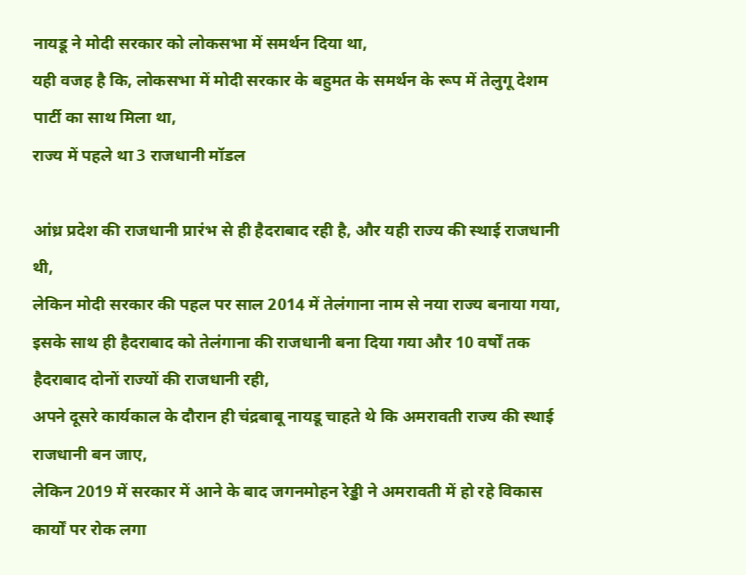नायडू ने मोदी सरकार को लोकसभा में समर्थन दिया था,
यही वजह है कि, लोकसभा में मोदी सरकार के बहुमत के समर्थन के रूप में तेलुगू देशम पार्टी का साथ मिला था,
राज्य में पहले था 3 राजधानी मॉडल

आंध्र प्रदेश की राजधानी प्रारंभ से ही हैदराबाद रही है, और यही राज्य की स्थाई राजधानी थी,
लेकिन मोदी सरकार की पहल पर साल 2014 में तेलंगाना नाम से नया राज्य बनाया गया,
इसके साथ ही हैदराबाद को तेलंगाना की राजधानी बना दिया गया और 10 वर्षों तक हैदराबाद दोनों राज्यों की राजधानी रही,
अपने दूसरे कार्यकाल के दौरान ही चंद्रबाबू नायडू चाहते थे कि अमरावती राज्य की स्थाई राजधानी बन जाए,
लेकिन 2019 में सरकार में आने के बाद जगनमोहन रेड्डी ने अमरावती में हो रहे विकास कार्यों पर रोक लगा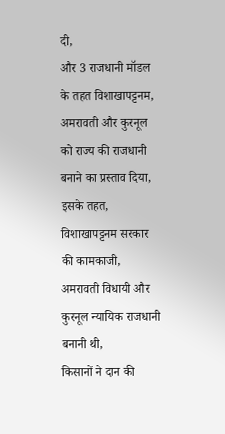दी,
और 3 राजधानी मॉडल के तहत विशाखापट्टनम, अमरावती और कुरनूल को राज्य की राजधानी बनाने का प्रस्ताव दिया,
इसके तहत, विशाखापट्टनम सरकार की कामकाजी, अमरावती विधायी और कुरनूल न्यायिक राजधानी बनानी थी,
किसानों ने दान की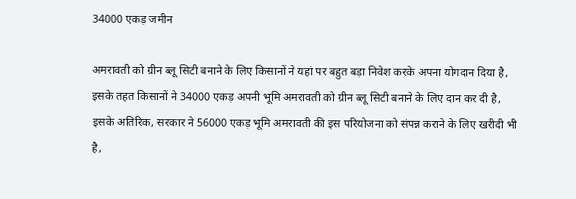34000 एकड़ जमीन

अमरावती को ग्रीन ब्लू सिटी बनाने के लिए किसानों ने यहां पर बहुत बड़ा निवेश करके अपना योगदान दिया है,
इसके तहत किसानों ने 34000 एकड़ अपनी भूमि अमरावती को ग्रीन ब्लू सिटी बनाने के लिए दान कर दी है,
इसके अतिरिक, सरकार ने 56000 एकड़ भूमि अमरावती की इस परियोजना को संपन्न कराने के लिए खरीदी भी है,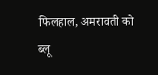फिलहाल, अमरावती को ब्लू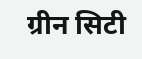ग्रीन सिटी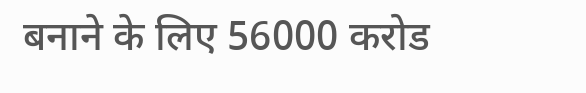बनाने के लिए 56000 करोड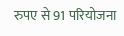रुपए से 91 परियोजना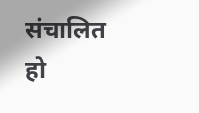संचालित हो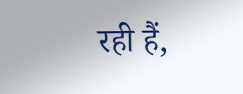रही हैं,